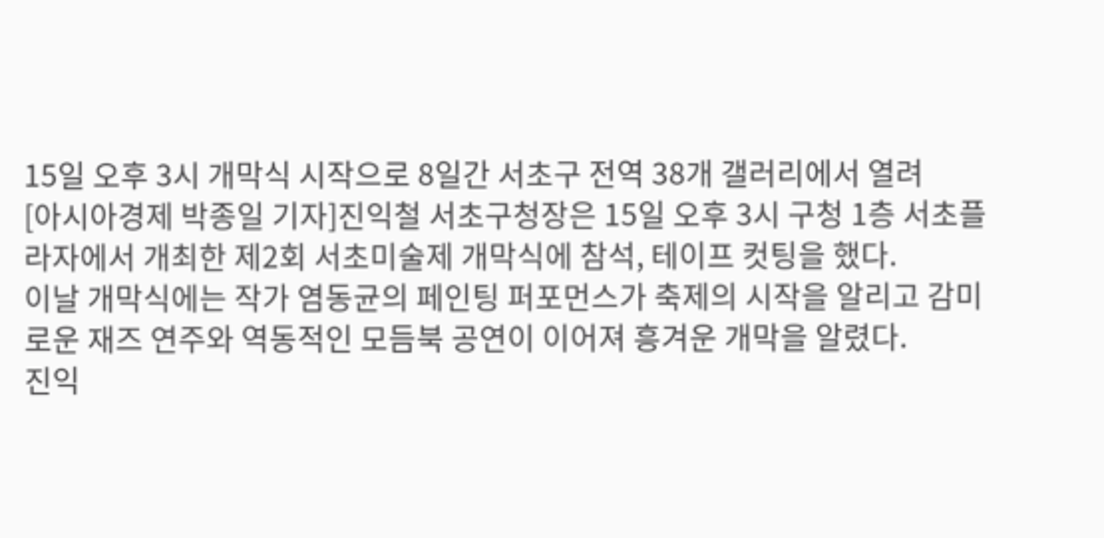15일 오후 3시 개막식 시작으로 8일간 서초구 전역 38개 갤러리에서 열려
[아시아경제 박종일 기자]진익철 서초구청장은 15일 오후 3시 구청 1층 서초플라자에서 개최한 제2회 서초미술제 개막식에 참석, 테이프 컷팅을 했다.
이날 개막식에는 작가 염동균의 페인팅 퍼포먼스가 축제의 시작을 알리고 감미로운 재즈 연주와 역동적인 모듬북 공연이 이어져 흥겨운 개막을 알렸다.
진익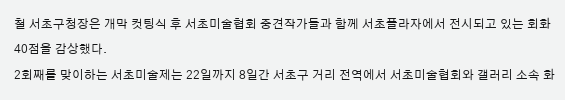철 서초구청장은 개막 컷팅식 후 서초미술협회 중견작가들과 함께 서초플라자에서 전시되고 있는 회화 40점을 감상했다.
2회째를 맞이하는 서초미술제는 22일까지 8일간 서초구 거리 전역에서 서초미술협회와 갤러리 소속 화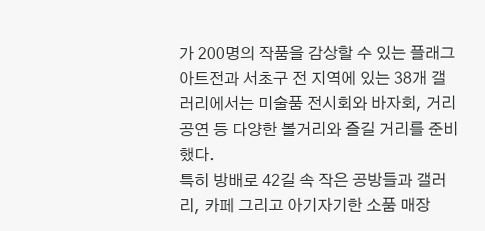가 200명의 작품을 감상할 수 있는 플래그아트전과 서초구 전 지역에 있는 38개 갤러리에서는 미술품 전시회와 바자회, 거리공연 등 다양한 볼거리와 즐길 거리를 준비했다.
특히 방배로 42길 속 작은 공방들과 갤러리, 카페 그리고 아기자기한 소품 매장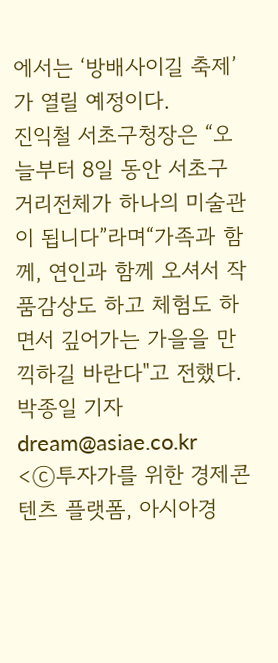에서는 ‘방배사이길 축제’가 열릴 예정이다.
진익철 서초구청장은 “오늘부터 8일 동안 서초구 거리전체가 하나의 미술관이 됩니다”라며“가족과 함께, 연인과 함께 오셔서 작품감상도 하고 체험도 하면서 깊어가는 가을을 만끽하길 바란다"고 전했다.
박종일 기자 dream@asiae.co.kr
<ⓒ투자가를 위한 경제콘텐츠 플랫폼, 아시아경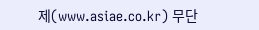제(www.asiae.co.kr) 무단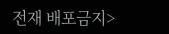전재 배포금지>